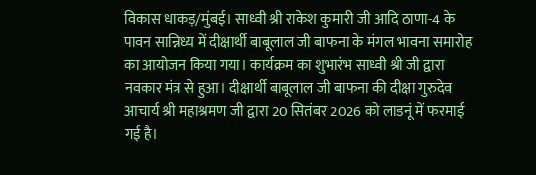विकास धाकड़/मुंबई। साध्वी श्री राकेश कुमारी जी आदि ठाणा-4 के पावन सान्निध्य में दीक्षार्थी बाबूलाल जी बाफना के मंगल भावना समारोह का आयोजन किया गया। कार्यक्रम का शुभारंभ साध्वी श्री जी द्वारा नवकार मंत्र से हुआ। दीक्षार्थी बाबूलाल जी बाफना की दीक्षा गुरुदेव आचार्य श्री महाश्रमण जी द्वारा 20 सितंबर 2026 को लाडनूं में फरमाई गई है।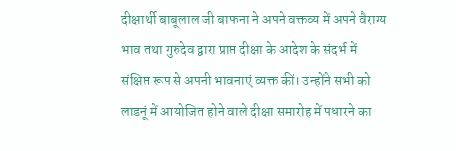दीक्षार्थी बाबूलाल जी बाफना ने अपने वक्तव्य में अपने वैराग्य भाव तथा गुरुदेव द्वारा प्राप्त दीक्षा के आदेश के संदर्भ में संक्षिप्त रूप से अपनी भावनाएं व्यक्त कीं। उन्होंने सभी को लाडनूं में आयोजित होने वाले दीक्षा समारोह में पधारने का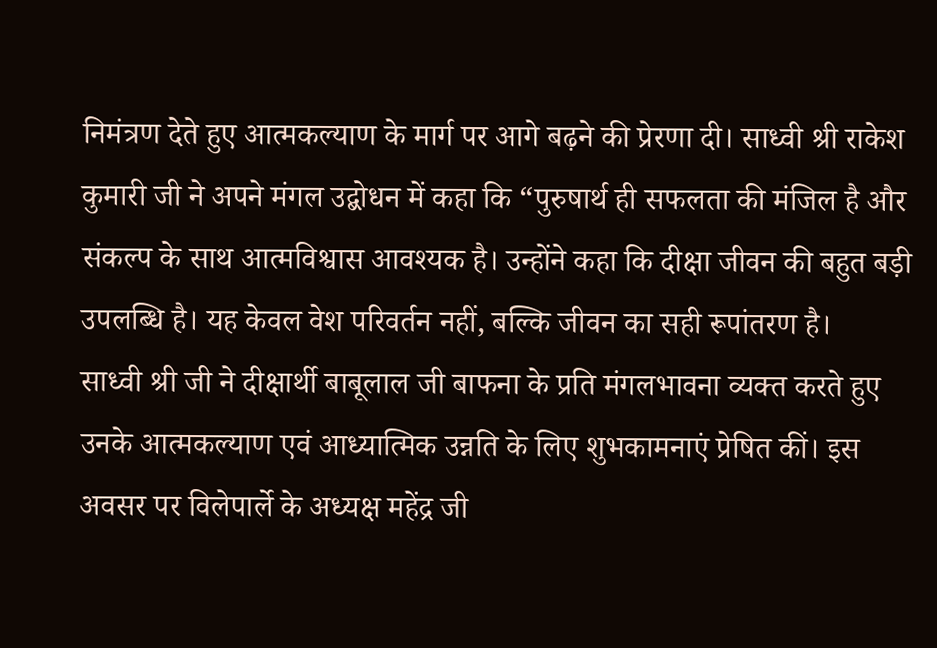निमंत्रण देते हुए आत्मकल्याण के मार्ग पर आगे बढ़ने की प्रेरणा दी। साध्वी श्री राकेश कुमारी जी ने अपने मंगल उद्बोधन में कहा कि “पुरुषार्थ ही सफलता की मंजिल है और संकल्प के साथ आत्मविश्वास आवश्यक है। उन्होंने कहा कि दीक्षा जीवन की बहुत बड़ी उपलब्धि है। यह केवल वेश परिवर्तन नहीं, बल्कि जीवन का सही रूपांतरण है।
साध्वी श्री जी ने दीक्षार्थी बाबूलाल जी बाफना के प्रति मंगलभावना व्यक्त करते हुए उनके आत्मकल्याण एवं आध्यात्मिक उन्नति के लिए शुभकामनाएं प्रेषित कीं। इस अवसर पर विलेपार्ले के अध्यक्ष महेंद्र जी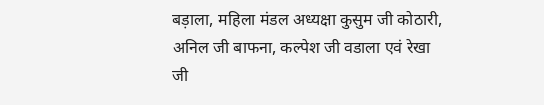बड़ाला, महिला मंडल अध्यक्षा कुसुम जी कोठारी, अनिल जी बाफना, कल्पेश जी वडाला एवं रेखा जी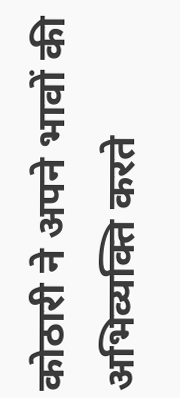कोठारी ने अपने भावों की अभिव्यक्ति करते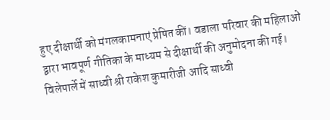हुए दीक्षार्थी को मंगलकामनाएं प्रेषित कीं। वडाला परिवार की महिलाओं द्वारा भावपूर्ण गीतिका के माध्यम से दीक्षार्थी की अनुमोदना की गई।
विलेपार्ले में साध्वी श्री राकेश कुमारीजी आदि साध्वी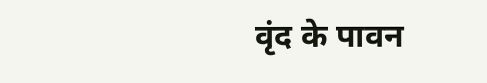वृंद के पावन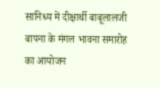सानिध्य में दीक्षार्थी बाबूलालजी बापना के मंगल भावना समारोह का आयोजन